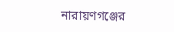নারায়ণগঞ্জের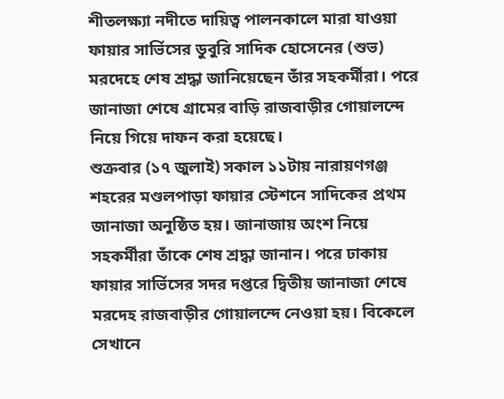শীতলক্ষ্যা নদীতে দায়িত্ব পালনকালে মারা যাওয়া ফায়ার সার্ভিসের ডুবুরি সাদিক হোসেনের (শুভ) মরদেহে শেষ শ্রদ্ধা জানিয়েছেন তাঁর সহকর্মীরা। পরে জানাজা শেষে গ্রামের বাড়ি রাজবাড়ীর গোয়ালন্দে নিয়ে গিয়ে দাফন করা হয়েছে।
শুক্রবার (১৭ জুলাই) সকাল ১১টায় নারায়ণগঞ্জ শহরের মণ্ডলপাড়া ফায়ার স্টেশনে সাদিকের প্রথম জানাজা অনুষ্ঠিত হয়। জানাজায় অংশ নিয়ে সহকর্মীরা তাঁকে শেষ শ্রদ্ধা জানান। পরে ঢাকায় ফায়ার সার্ভিসের সদর দপ্তরে দ্বিতীয় জানাজা শেষে মরদেহ রাজবাড়ীর গোয়ালন্দে নেওয়া হয়। বিকেলে সেখানে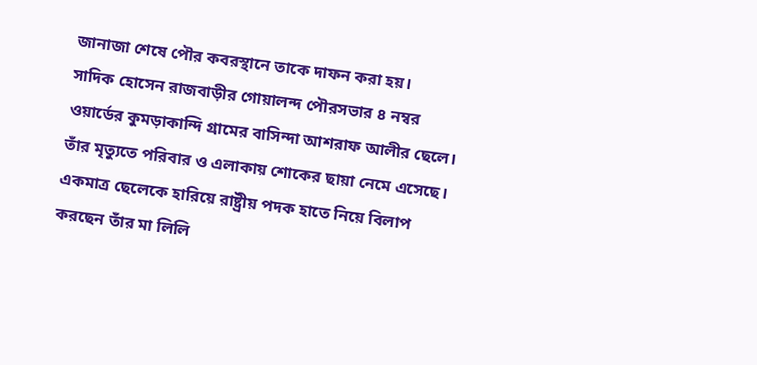জানাজা শেষে পৌর কবরস্থানে তাকে দাফন করা হয়।
সাদিক হোসেন রাজবাড়ীর গোয়ালন্দ পৌরসভার ৪ নম্বর ওয়ার্ডের কুমড়াকান্দি গ্রামের বাসিন্দা আশরাফ আলীর ছেলে। তাঁর মৃত্যুতে পরিবার ও এলাকায় শোকের ছায়া নেমে এসেছে। একমাত্র ছেলেকে হারিয়ে রাষ্ট্রীয় পদক হাতে নিয়ে বিলাপ করছেন তাঁর মা লিলি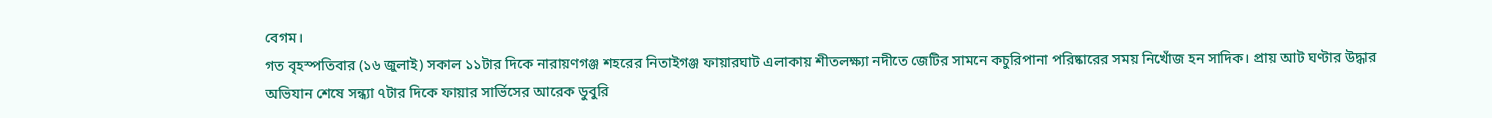বেগম।
গত বৃহস্পতিবার (১৬ জুলাই) সকাল ১১টার দিকে নারায়ণগঞ্জ শহরের নিতাইগঞ্জ ফায়ারঘাট এলাকায় শীতলক্ষ্যা নদীতে জেটির সামনে কচুরিপানা পরিষ্কারের সময় নিখোঁজ হন সাদিক। প্রায় আট ঘণ্টার উদ্ধার অভিযান শেষে সন্ধ্যা ৭টার দিকে ফায়ার সার্ভিসের আরেক ডুবুরি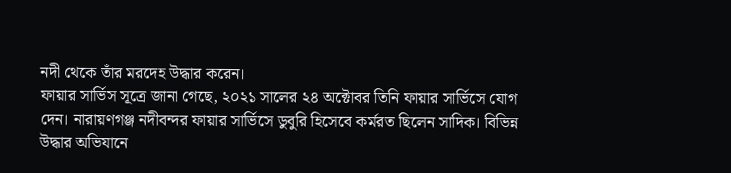নদী থেকে তাঁর মরদেহ উদ্ধার করেন।
ফায়ার সার্ভিস সূত্রে জানা গেছে, ২০২১ সালের ২৪ অক্টোবর তিনি ফায়ার সার্ভিসে যোগ দেন। নারায়ণগঞ্জ নদীবন্দর ফায়ার সার্ভিসে ডুবুরি হিসেবে কর্মরত ছিলেন সাদিক। বিভিন্ন উদ্ধার অভিযানে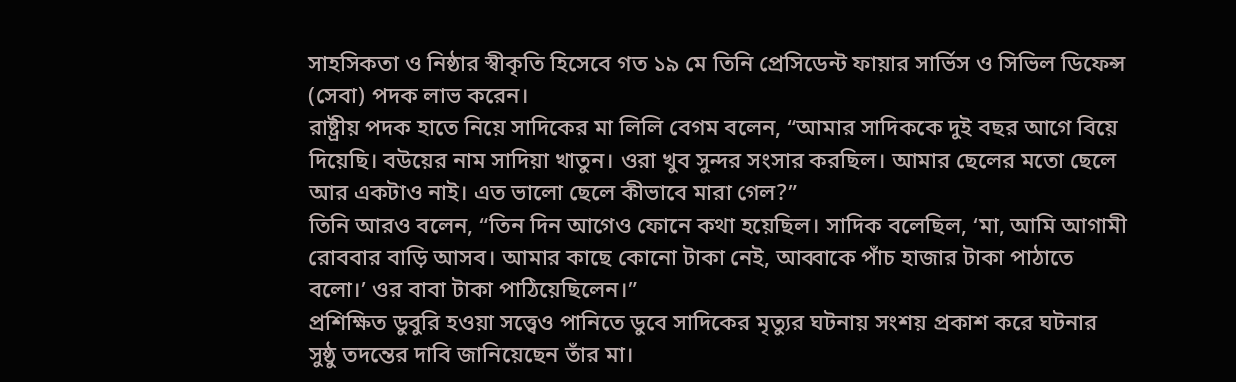সাহসিকতা ও নিষ্ঠার স্বীকৃতি হিসেবে গত ১৯ মে তিনি প্রেসিডেন্ট ফায়ার সার্ভিস ও সিভিল ডিফেন্স (সেবা) পদক লাভ করেন।
রাষ্ট্রীয় পদক হাতে নিয়ে সাদিকের মা লিলি বেগম বলেন, “আমার সাদিককে দুই বছর আগে বিয়ে দিয়েছি। বউয়ের নাম সাদিয়া খাতুন। ওরা খুব সুন্দর সংসার করছিল। আমার ছেলের মতো ছেলে আর একটাও নাই। এত ভালো ছেলে কীভাবে মারা গেল?”
তিনি আরও বলেন, “তিন দিন আগেও ফোনে কথা হয়েছিল। সাদিক বলেছিল, ‘মা, আমি আগামী রোববার বাড়ি আসব। আমার কাছে কোনো টাকা নেই, আব্বাকে পাঁচ হাজার টাকা পাঠাতে বলো।’ ওর বাবা টাকা পাঠিয়েছিলেন।”
প্রশিক্ষিত ডুবুরি হওয়া সত্ত্বেও পানিতে ডুবে সাদিকের মৃত্যুর ঘটনায় সংশয় প্রকাশ করে ঘটনার সুষ্ঠু তদন্তের দাবি জানিয়েছেন তাঁর মা।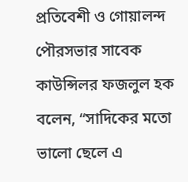প্রতিবেশী ও গোয়ালন্দ পৌরসভার সাবেক কাউন্সিলর ফজলুল হক বলেন, “সাদিকের মতো ভালো ছেলে এ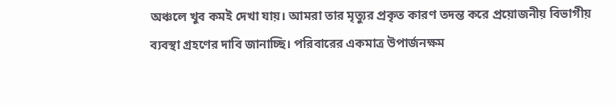অঞ্চলে খুব কমই দেখা যায়। আমরা তার মৃত্যুর প্রকৃত কারণ তদন্ত করে প্রয়োজনীয় বিভাগীয় ব্যবস্থা গ্রহণের দাবি জানাচ্ছি। পরিবারের একমাত্র উপার্জনক্ষম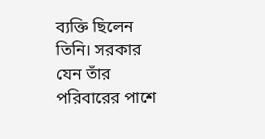ব্যক্তি ছিলেন তিনি। সরকার যেন তাঁর পরিবারের পাশে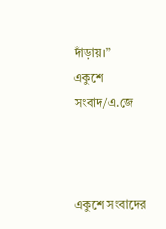দাঁড়ায়।”
একুশে সংবাদ/এ.জে



একুশে সংবাদের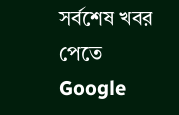সর্বশেষ খবর পেতে Google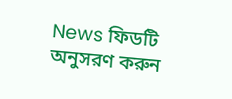News ফিডটি অনুসরণ করুন